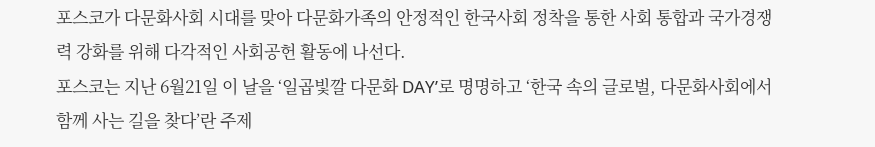포스코가 다문화사회 시대를 맞아 다문화가족의 안정적인 한국사회 정착을 통한 사회 통합과 국가경쟁력 강화를 위해 다각적인 사회공헌 활동에 나선다.
포스코는 지난 6월21일 이 날을 ‘일곱빛깔 다문화 DAY’로 명명하고 ‘한국 속의 글로벌, 다문화사회에서 함께 사는 길을 찾다’란 주제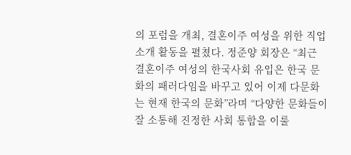의 포럼을 개최, 결혼이주 여성을 위한 직업소개 활동을 펼쳤다. 정준양 회장은 “최근 결혼이주 여성의 한국사회 유입은 한국 문화의 패러다임을 바꾸고 있어 이제 다문화는 현재 한국의 문화”라며 “다양한 문화들이 잘 소통해 진정한 사회 통합을 이룰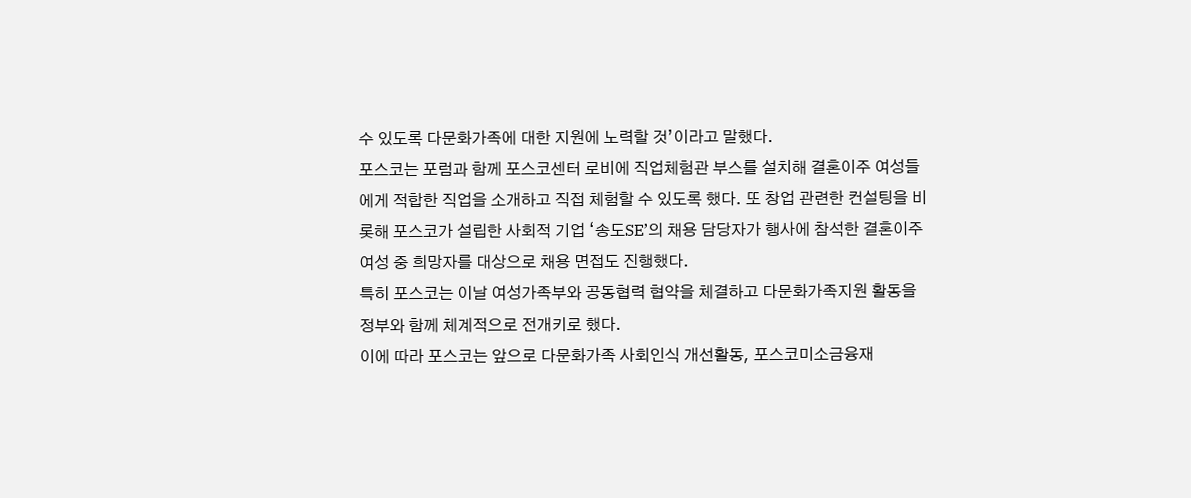수 있도록 다문화가족에 대한 지원에 노력할 것’이라고 말했다.
포스코는 포럼과 함께 포스코센터 로비에 직업체험관 부스를 설치해 결혼이주 여성들에게 적합한 직업을 소개하고 직접 체험할 수 있도록 했다. 또 창업 관련한 컨설팅을 비롯해 포스코가 설립한 사회적 기업 ‘송도SE’의 채용 담당자가 행사에 참석한 결혼이주여성 중 희망자를 대상으로 채용 면접도 진행했다.
특히 포스코는 이날 여성가족부와 공동협력 협약을 체결하고 다문화가족지원 활동을 정부와 함께 체계적으로 전개키로 했다.
이에 따라 포스코는 앞으로 다문화가족 사회인식 개선활동, 포스코미소금융재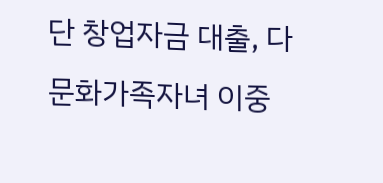단 창업자금 대출, 다문화가족자녀 이중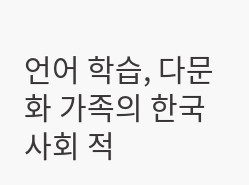언어 학습, 다문화 가족의 한국사회 적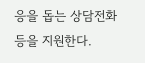응을 돕는 상담전화 등을 지원한다.